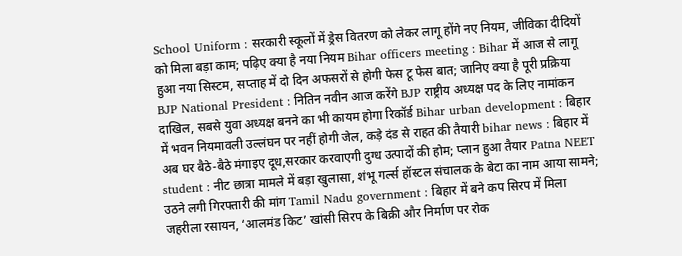School Uniform : सरकारी स्कूलों में ड्रेस वितरण को लेकर लागू होंगे नए नियम, जीविका दीदियों को मिला बड़ा काम; पढ़िए क्या है नया नियम Bihar officers meeting : Bihar में आज से लागू हुआ नया सिस्टम, सप्ताह में दो दिन अफसरों से होगी फेस टू फेस बात; जानिए क्या है पूरी प्रक्रिया BJP National President : नितिन नवीन आज करेंगे BJP राष्ट्रीय अध्यक्ष पद के लिए नामांकन दाखिल, सबसे युवा अध्यक्ष बनने का भी कायम होगा रिकॉर्ड Bihar urban development : बिहार में भवन नियमावली उल्लंघन पर नहीं होगी जेल, कड़े दंड से राहत की तैयारी bihar news : बिहार में अब घर बैठे-बैठे मंगाइए दूध,सरकार करवाएगी दुग्ध उत्पादों की होम; प्लान हुआ तैयार Patna NEET student : नीट छात्रा मामले में बड़ा खुलासा, शंभू गर्ल्स हॉस्टल संचालक के बेटा का नाम आया सामने; उठने लगी गिरफ्तारी की मांग Tamil Nadu government : बिहार में बने कप सिरप में मिला जहरीला रसायन, ‘आलमंड किट’ खांसी सिरप के बिक्री और निर्माण पर रोक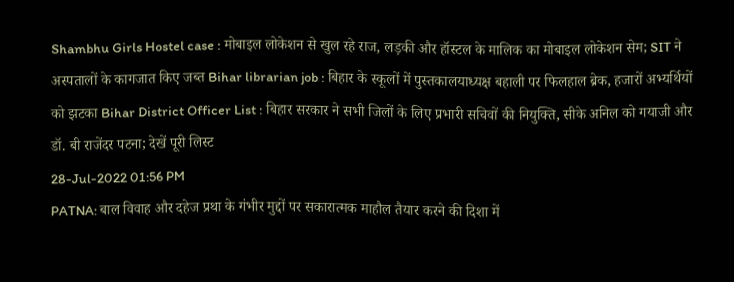Shambhu Girls Hostel case : मोबाइल लोकेशन से खुल रहे राज, लड़की और हॉस्टल के मालिक का मोबाइल लोकेशन सेम; SIT ने अस्पतालों के कागजात किए जब्त Bihar librarian job : बिहार के स्कूलों में पुस्तकालयाध्यक्ष बहाली पर फिलहाल ब्रेक, हजारों अभ्यर्थियों को झटका Bihar District Officer List : बिहार सरकार ने सभी जिलों के लिए प्रभारी सचिवों की नियुक्ति, सीके अनिल को गयाजी और डॉ. बी राजेंदर पटना; देखें पूरी लिस्ट
28-Jul-2022 01:56 PM
PATNA: बाल विवाह और दहेज प्रथा के गंभीर मुद्दों पर सकारात्मक माहौल तैयार करने की दिशा में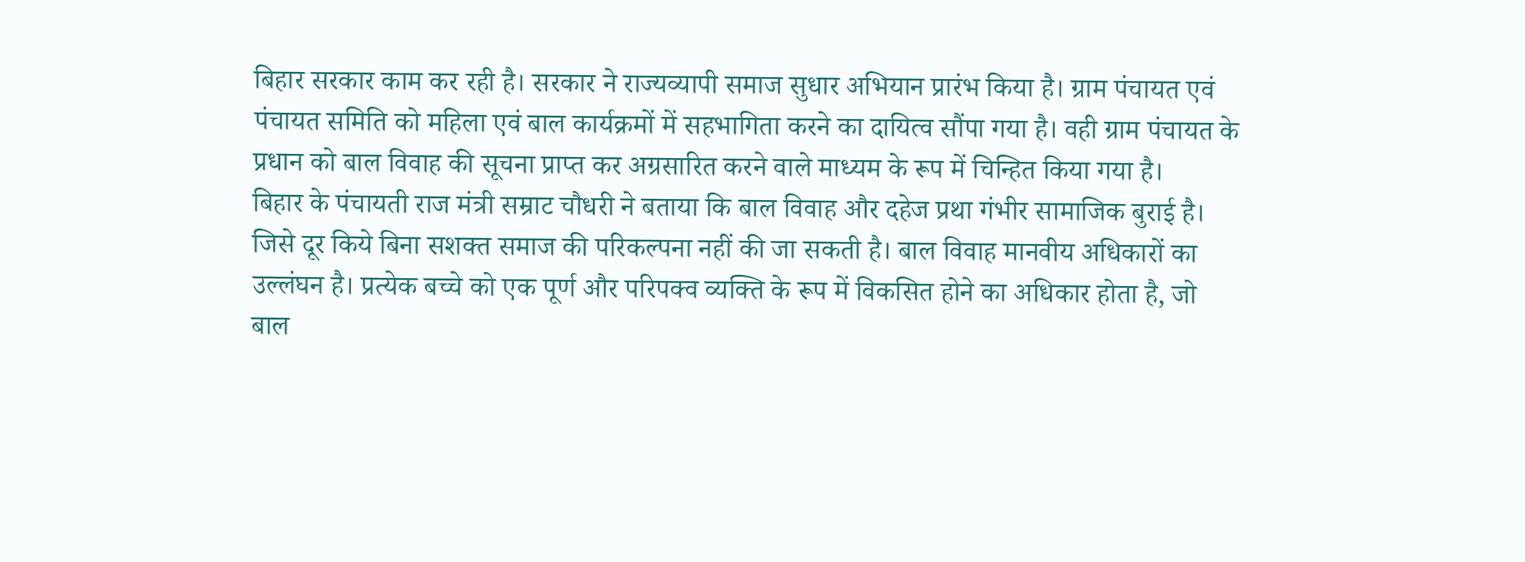बिहार सरकार काम कर रही है। सरकार ने राज्यव्यापी समाज सुधार अभियान प्रारंभ किया है। ग्राम पंचायत एवं पंचायत समिति को महिला एवं बाल कार्यक्रमों में सहभागिता करने का दायित्व सौंपा गया है। वही ग्राम पंचायत के प्रधान को बाल विवाह की सूचना प्राप्त कर अग्रसारित करने वाले माध्यम के रूप में चिन्हित किया गया है।
बिहार के पंचायती राज मंत्री सम्राट चौधरी ने बताया कि बाल विवाह और दहेज प्रथा गंभीर सामाजिक बुराई है। जिसे दूर किये बिना सशक्त समाज की परिकल्पना नहीं की जा सकती है। बाल विवाह मानवीय अधिकारों का उल्लंघन है। प्रत्येक बच्चे को एक पूर्ण और परिपक्व व्यक्ति के रूप में विकसित होने का अधिकार होता है, जो बाल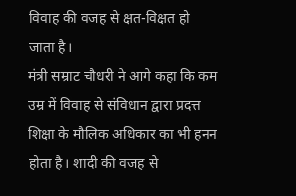विवाह की वजह से क्षत-विक्षत हो जाता है।
मंत्री सम्राट चौधरी ने आगे कहा कि कम उम्र में विवाह से संविधान द्वारा प्रदत्त शिक्षा के मौलिक अधिकार का भी हनन होता है। शादी की वजह से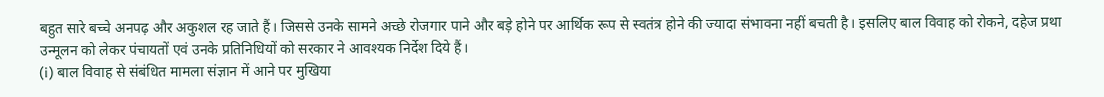बहुत सारे बच्चे अनपढ़ और अकुशल रह जाते हैं। जिससे उनके सामने अच्छे रोजगार पाने और बड़े होने पर आर्थिक रूप से स्वतंत्र होने की ज्यादा संभावना नहीं बचती है। इसलिए बाल विवाह को रोकने, दहेज प्रथा उन्मूलन को लेकर पंचायतों एवं उनके प्रतिनिधियों को सरकार ने आवश्यक निर्देश दिये हैं।
(i) बाल विवाह से संबंधित मामला संज्ञान में आने पर मुखिया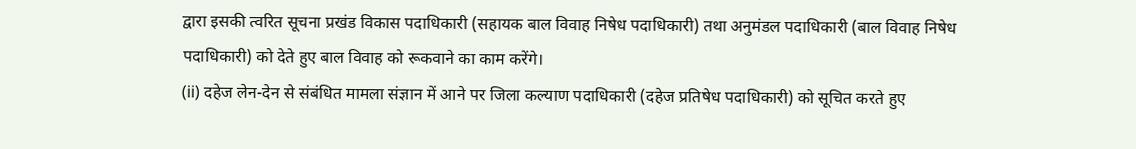द्वारा इसकी त्वरित सूचना प्रखंड विकास पदाधिकारी (सहायक बाल विवाह निषेध पदाधिकारी) तथा अनुमंडल पदाधिकारी (बाल विवाह निषेध पदाधिकारी) को देते हुए बाल विवाह को रूकवाने का काम करेंगे।
(ii) दहेज लेन-देन से संबंधित मामला संज्ञान में आने पर जिला कल्याण पदाधिकारी (दहेज प्रतिषेध पदाधिकारी) को सूचित करते हुए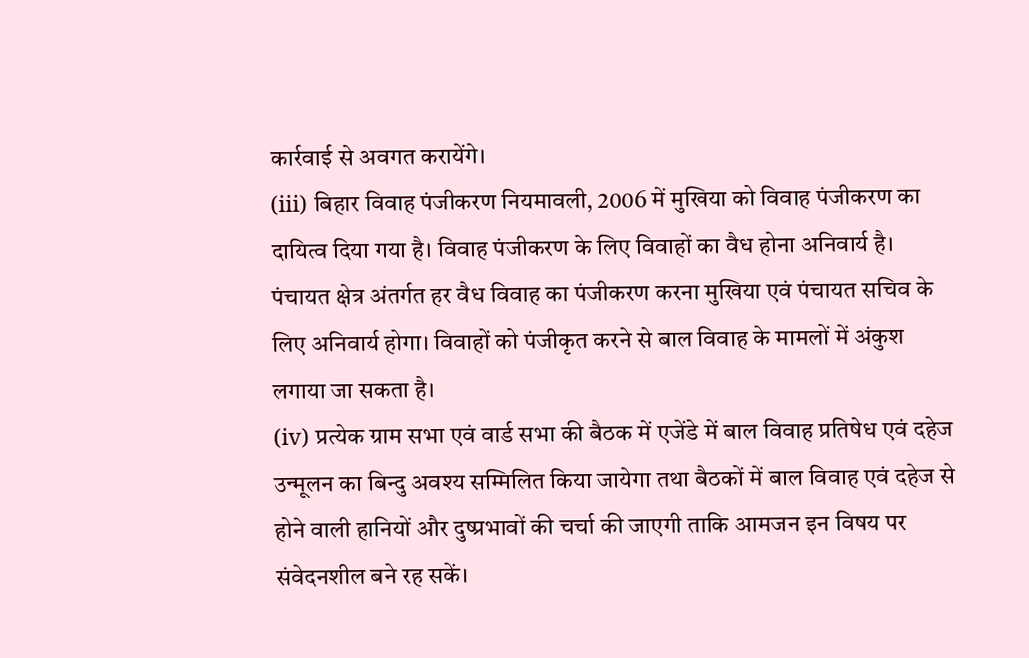कार्रवाई से अवगत करायेंगे।
(iii) बिहार विवाह पंजीकरण नियमावली, 2006 में मुखिया को विवाह पंजीकरण का दायित्व दिया गया है। विवाह पंजीकरण के लिए विवाहों का वैध होना अनिवार्य है। पंचायत क्षेत्र अंतर्गत हर वैध विवाह का पंजीकरण करना मुखिया एवं पंचायत सचिव के लिए अनिवार्य होगा। विवाहों को पंजीकृत करने से बाल विवाह के मामलों में अंकुश लगाया जा सकता है।
(iv) प्रत्येक ग्राम सभा एवं वार्ड सभा की बैठक में एजेंडे में बाल विवाह प्रतिषेध एवं दहेज उन्मूलन का बिन्दु अवश्य सम्मिलित किया जायेगा तथा बैठकों में बाल विवाह एवं दहेज से होने वाली हानियों और दुष्प्रभावों की चर्चा की जाएगी ताकि आमजन इन विषय पर संवेदनशील बने रह सकें।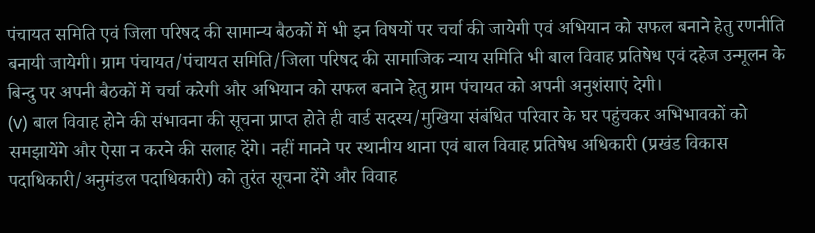पंचायत समिति एवं जिला परिषद की सामान्य बैठकों में भी इन विषयों पर चर्चा की जायेगी एवं अभियान को सफल बनाने हेतु रणनीति बनायी जायेगी। ग्राम पंचायत/पंचायत समिति/जिला परिषद की सामाजिक न्याय समिति भी बाल विवाह प्रतिषेध एवं दहेज उन्मूलन के बिन्दु पर अपनी बैठकों में चर्चा करेगी और अभियान को सफल बनाने हेतु ग्राम पंचायत को अपनी अनुशंसाएं देगी।
(v) बाल विवाह होने की संभावना की सूचना प्राप्त होते ही वार्ड सदस्य/मुखिया संबंधित परिवार के घर पहुंचकर अभिभावकों को समझायेंगे और ऐसा न करने की सलाह देंगे। नहीं मानने पर स्थानीय थाना एवं बाल विवाह प्रतिषेध अधिकारी (प्रखंड विकास पदाधिकारी/अनुमंडल पदाधिकारी) को तुरंत सूचना देंगे और विवाह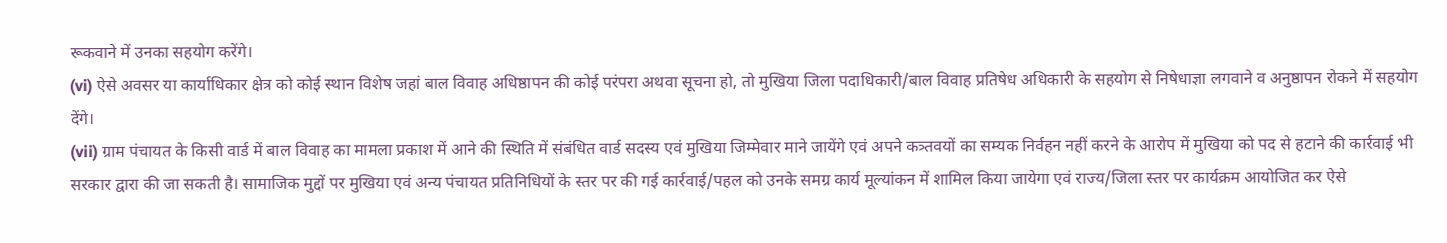रूकवाने में उनका सहयोग करेंगे।
(vi) ऐसे अवसर या कार्याधिकार क्षेत्र को कोई स्थान विशेष जहां बाल विवाह अधिष्ठापन की कोई परंपरा अथवा सूचना हो, तो मुखिया जिला पदाधिकारी/बाल विवाह प्रतिषेध अधिकारी के सहयोग से निषेधाज्ञा लगवाने व अनुष्ठापन रोकने में सहयोग देंगे।
(vii) ग्राम पंचायत के किसी वार्ड में बाल विवाह का मामला प्रकाश में आने की स्थिति में संबंधित वार्ड सदस्य एवं मुखिया जिम्मेवार माने जायेंगे एवं अपने कत्र्तवयों का सम्यक निर्वहन नहीं करने के आरोप में मुखिया को पद से हटाने की कार्रवाई भी सरकार द्वारा की जा सकती है। सामाजिक मुद्दों पर मुखिया एवं अन्य पंचायत प्रतिनिधियों के स्तर पर की गई कार्रवाई/पहल को उनके समग्र कार्य मूल्यांकन में शामिल किया जायेगा एवं राज्य/जिला स्तर पर कार्यक्रम आयोजित कर ऐसे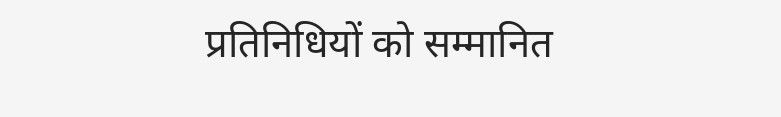प्रतिनिधियों को सम्मानित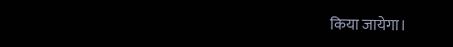किया जायेगा।